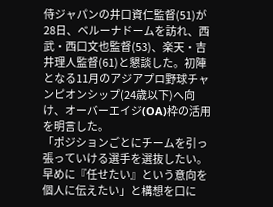侍ジャパンの井口資仁監督(51)が28日、ベルーナドームを訪れ、西武・西口文也監督(53)、楽天・吉井理人監督(61)と懇談した。初陣となる11月のアジアプロ野球チャンピオンシップ(24歳以下)へ向け、オーバーエイジ(OA)枠の活用を明言した。
「ポジションごとにチームを引っ張っていける選手を選抜したい。早めに『任せたい』という意向を個人に伝えたい」と構想を口に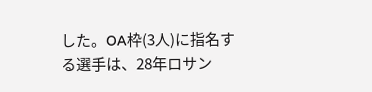した。OA枠(3人)に指名する選手は、28年ロサン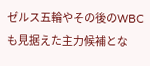ゼルス五輪やその後のWBCも見据えた主力候補とな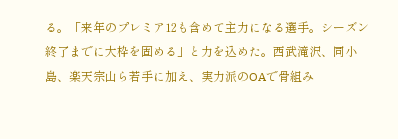る。「来年のプレミア12も含めて主力になる選手。シーズン終了までに大枠を固める」と力を込めた。西武滝沢、同小島、楽天宗山ら若手に加え、実力派のOAで骨組み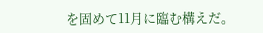を固めて11月に臨む構えだ。